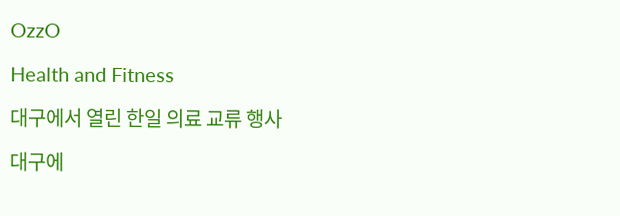OzzO

Health and Fitness

대구에서 열린 한일 의료 교류 행사

대구에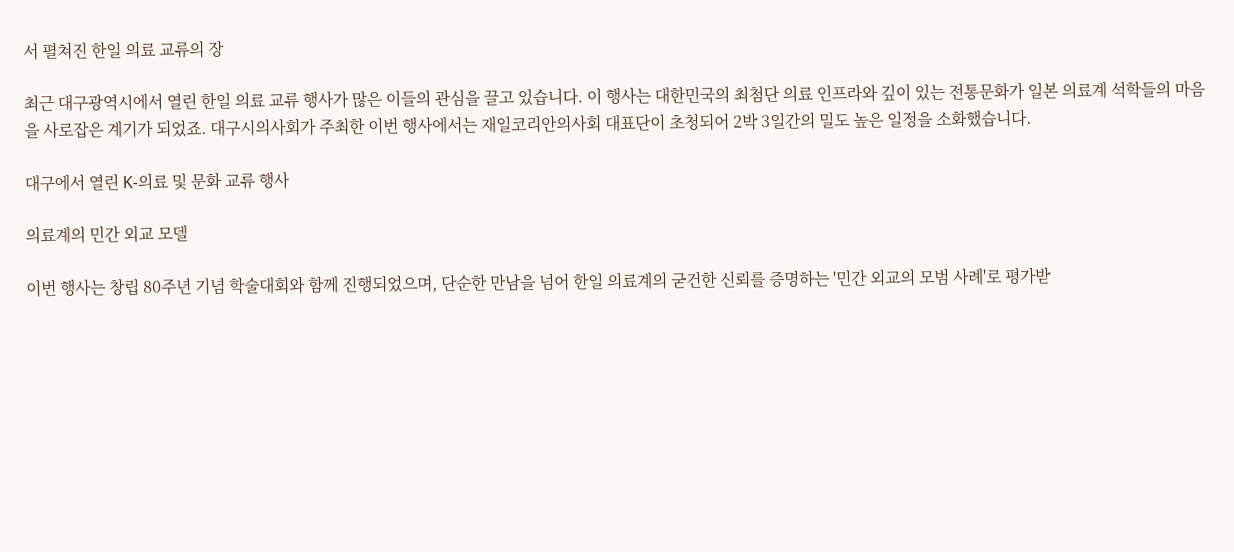서 펼쳐진 한일 의료 교류의 장

최근 대구광역시에서 열린 한일 의료 교류 행사가 많은 이들의 관심을 끌고 있습니다. 이 행사는 대한민국의 최첨단 의료 인프라와 깊이 있는 전통문화가 일본 의료계 석학들의 마음을 사로잡은 계기가 되었죠. 대구시의사회가 주최한 이번 행사에서는 재일코리안의사회 대표단이 초청되어 2박 3일간의 밀도 높은 일정을 소화했습니다.

대구에서 열린 K-의료 및 문화 교류 행사

의료계의 민간 외교 모델

이번 행사는 창립 80주년 기념 학술대회와 함께 진행되었으며, 단순한 만남을 넘어 한일 의료계의 굳건한 신뢰를 증명하는 '민간 외교의 모범 사례'로 평가받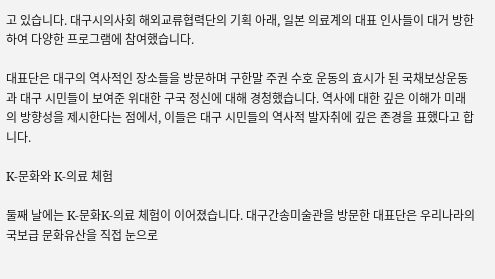고 있습니다. 대구시의사회 해외교류협력단의 기획 아래, 일본 의료계의 대표 인사들이 대거 방한하여 다양한 프로그램에 참여했습니다.

대표단은 대구의 역사적인 장소들을 방문하며 구한말 주권 수호 운동의 효시가 된 국채보상운동과 대구 시민들이 보여준 위대한 구국 정신에 대해 경청했습니다. 역사에 대한 깊은 이해가 미래의 방향성을 제시한다는 점에서, 이들은 대구 시민들의 역사적 발자취에 깊은 존경을 표했다고 합니다.

K-문화와 K-의료 체험

둘째 날에는 K-문화K-의료 체험이 이어졌습니다. 대구간송미술관을 방문한 대표단은 우리나라의 국보급 문화유산을 직접 눈으로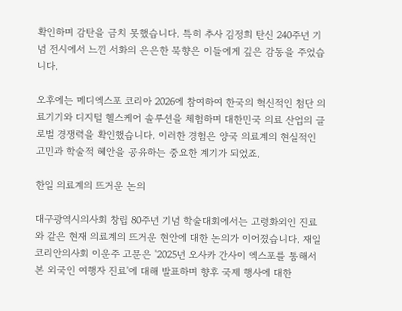확인하며 감탄을 금치 못했습니다. 특히 추사 김정희 탄신 240주년 기념 전시에서 느낀 서화의 은은한 묵향은 이들에게 깊은 감동을 주었습니다.

오후에는 메디엑스포 코리아 2026에 참여하여 한국의 혁신적인 첨단 의료기기와 디지털 헬스케어 솔루션을 체험하며 대한민국 의료 산업의 글로벌 경쟁력을 확인했습니다. 이러한 경험은 양국 의료계의 현실적인 고민과 학술적 혜안을 공유하는 중요한 계기가 되었죠.

한일 의료계의 뜨거운 논의

대구광역시의사회 창립 80주년 기념 학술대회에서는 고령화외인 진료와 같은 현재 의료계의 뜨거운 현안에 대한 논의가 이어졌습니다. 재일코리안의사회 이운주 고문은 '2025년 오사카 간사이 엑스포를 통해서 본 외국인 여행자 진료'에 대해 발표하며 향후 국제 행사에 대한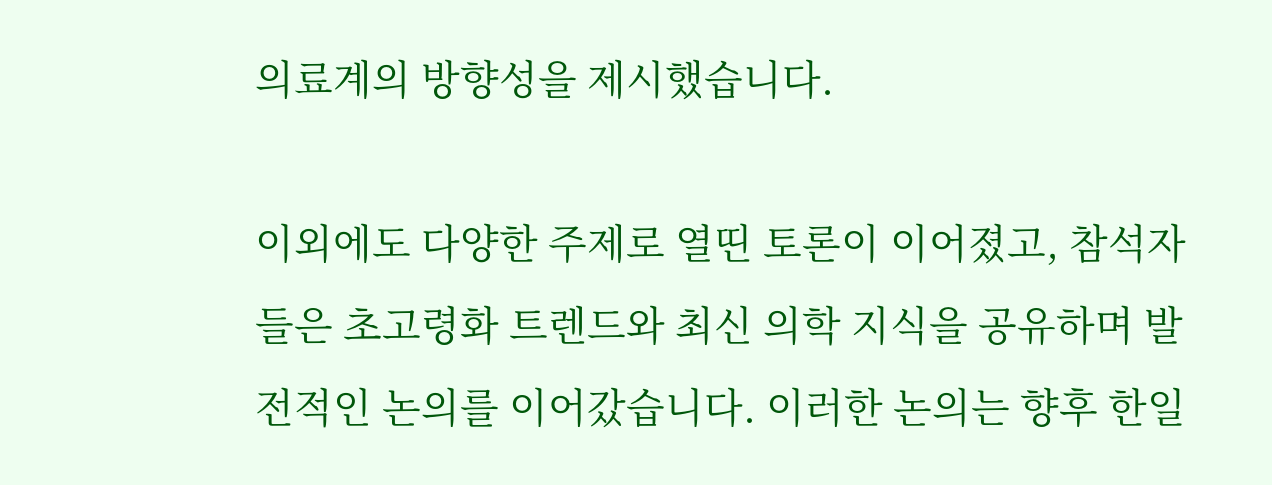의료계의 방향성을 제시했습니다.

이외에도 다양한 주제로 열띤 토론이 이어졌고, 참석자들은 초고령화 트렌드와 최신 의학 지식을 공유하며 발전적인 논의를 이어갔습니다. 이러한 논의는 향후 한일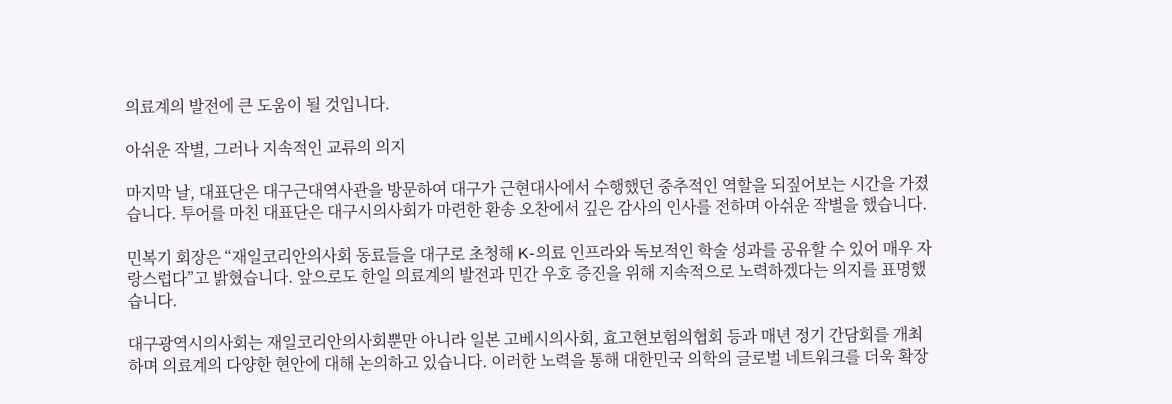의료계의 발전에 큰 도움이 될 것입니다.

아쉬운 작별, 그러나 지속적인 교류의 의지

마지막 날, 대표단은 대구근대역사관을 방문하여 대구가 근현대사에서 수행했던 중추적인 역할을 되짚어보는 시간을 가졌습니다. 투어를 마친 대표단은 대구시의사회가 마련한 환송 오찬에서 깊은 감사의 인사를 전하며 아쉬운 작별을 했습니다.

민복기 회장은 “재일코리안의사회 동료들을 대구로 초청해 K-의료 인프라와 독보적인 학술 성과를 공유할 수 있어 매우 자랑스럽다”고 밝혔습니다. 앞으로도 한일 의료계의 발전과 민간 우호 증진을 위해 지속적으로 노력하겠다는 의지를 표명했습니다.

대구광역시의사회는 재일코리안의사회뿐만 아니라 일본 고베시의사회, 효고현보험의협회 등과 매년 정기 간담회를 개최하며 의료계의 다양한 현안에 대해 논의하고 있습니다. 이러한 노력을 통해 대한민국 의학의 글로벌 네트워크를 더욱 확장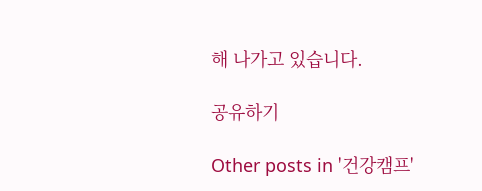해 나가고 있습니다.

공유하기

Other posts in '건강캠프'